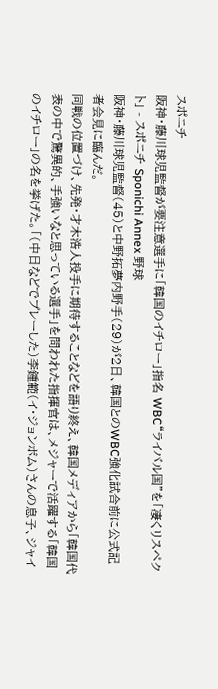スポニチ
阪神・藤川球児監督が要注意選手に「韓国のイチロー」指名 WBC“ライバル国”を「凄くリスペクト」 - スポニチ Sponichi Annex 野球
阪神・藤川球児監督(45)と中野拓夢内野手(29)が2日、韓国とのWBC強化試合前に公式記者会見に臨んだ。
同戦の位置づけ、先発・才木浩人投手に期待することなどを語り終え、韓国メディアから「韓国代表の中で驚異的、手強いなと思っている選手」を問われた指揮官は、メジャーで活躍する「韓国のイチロー」の名を挙げた。「(中日などでプレーした)李鍾範(イ・ジョンボム)さんの息子、ジャイ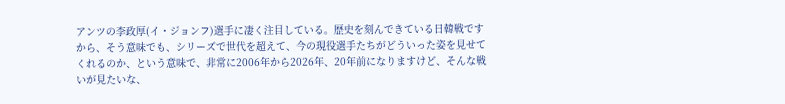アンツの李政厚(イ・ジョンフ)選手に凄く注目している。歴史を刻んできている日韓戦ですから、そう意味でも、シリーズで世代を超えて、今の現役選手たちがどういった姿を見せてくれるのか、という意味で、非常に2006年から2026年、20年前になりますけど、そんな戦いが見たいな、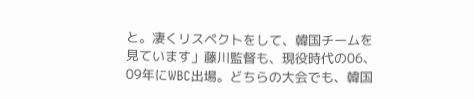と。凄くリスペクトをして、韓国チームを見ています」藤川監督も、現役時代の06、09年にWBC出場。どちらの大会でも、韓国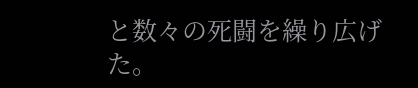と数々の死闘を繰り広げた。